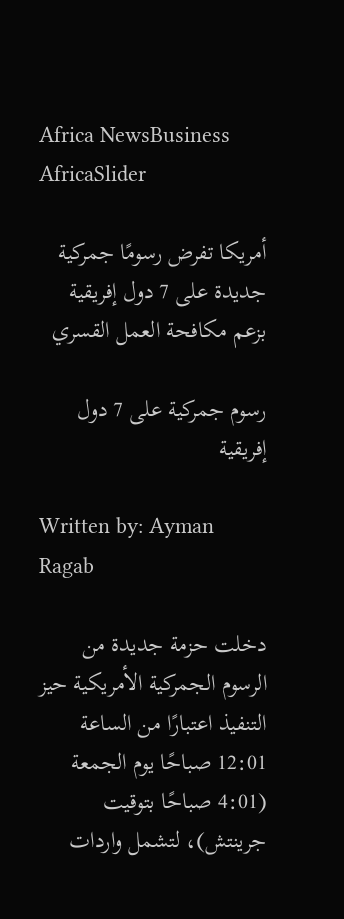Africa NewsBusiness AfricaSlider

أمريكا تفرض رسومًا جمركية جديدة على 7 دول إفريقية بزعم مكافحة العمل القسري

رسوم جمركية على 7 دول إفريقية

Written by: Ayman Ragab

دخلت حزمة جديدة من الرسوم الجمركية الأمريكية حيز التنفيذ اعتبارًا من الساعة 12:01 صباحًا يوم الجمعة (4:01 صباحًا بتوقيت جرينتش)، لتشمل واردات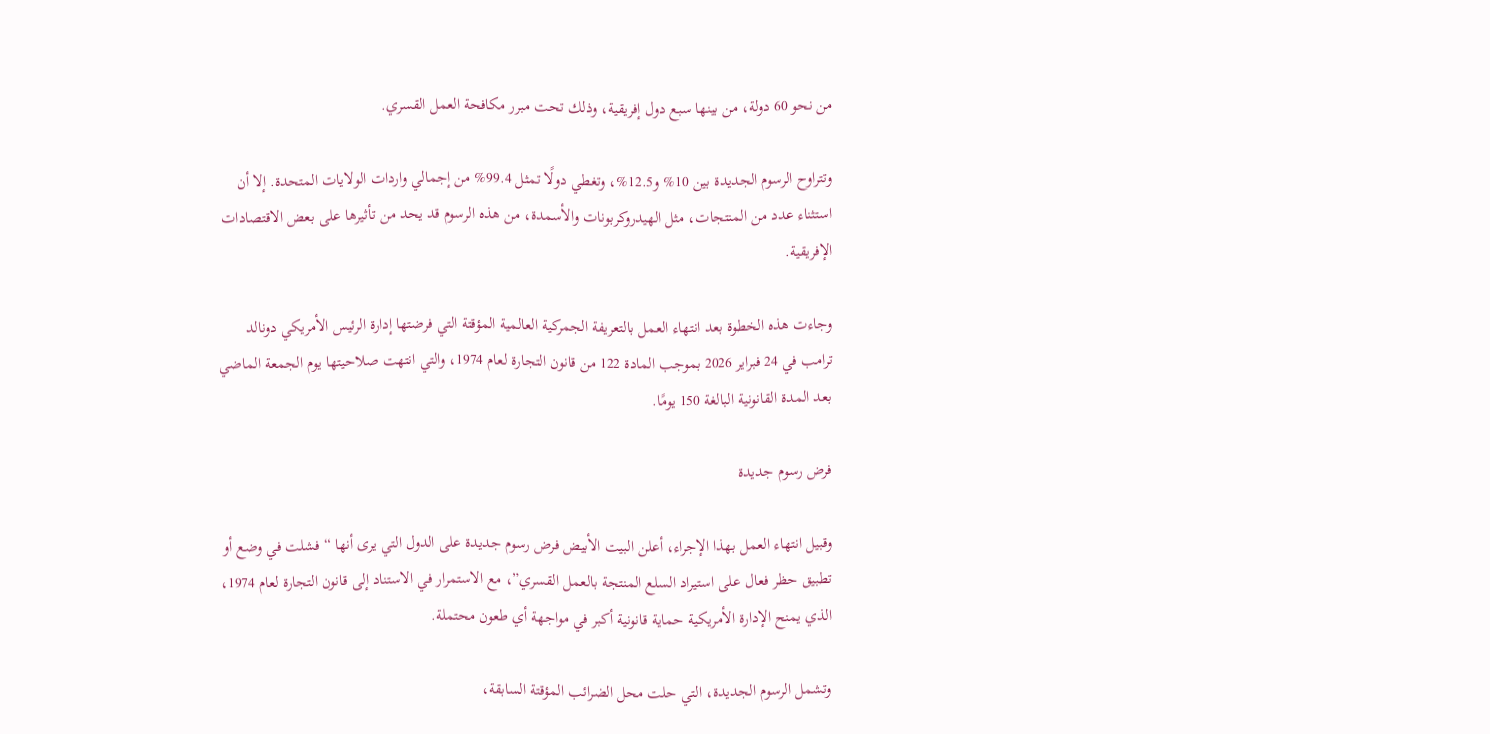من نحو 60 دولة، من بينها سبع دول إفريقية، وذلك تحت مبرر مكافحة العمل القسري.

وتتراوح الرسوم الجديدة بين 10% و12.5%، وتغطي دولًا تمثل 99.4% من إجمالي واردات الولايات المتحدة. إلا أن استثناء عدد من المنتجات، مثل الهيدروكربونات والأسمدة، من هذه الرسوم قد يحد من تأثيرها على بعض الاقتصادات الإفريقية.

وجاءت هذه الخطوة بعد انتهاء العمل بالتعريفة الجمركية العالمية المؤقتة التي فرضتها إدارة الرئيس الأمريكي دونالد ترامب في 24 فبراير 2026 بموجب المادة 122 من قانون التجارة لعام 1974، والتي انتهت صلاحيتها يوم الجمعة الماضي بعد المدة القانونية البالغة 150 يومًا.

فرض رسوم جديدة

وقبيل انتهاء العمل بهذا الإجراء، أعلن البيت الأبيض فرض رسوم جديدة على الدول التي يرى أنها “فشلت في وضع أو تطبيق حظر فعال على استيراد السلع المنتجة بالعمل القسري”، مع الاستمرار في الاستناد إلى قانون التجارة لعام 1974، الذي يمنح الإدارة الأمريكية حماية قانونية أكبر في مواجهة أي طعون محتملة.

وتشمل الرسوم الجديدة، التي حلت محل الضرائب المؤقتة السابقة،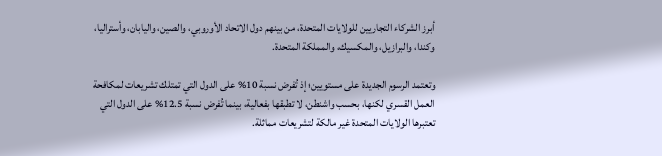أبرز الشركاء التجاريين للولايات المتحدة، من بينهم دول الاتحاد الأوروبي، والصين، واليابان، وأستراليا، وكندا، والبرازيل، والمكسيك، والمملكة المتحدة.

وتعتمد الرسوم الجديدة على مستويين؛ إذ تُفرض نسبة 10% على الدول التي تمتلك تشريعات لمكافحة العمل القسري لكنها، بحسب واشنطن، لا تطبقها بفعالية، بينما تُفرض نسبة 12.5% على الدول التي تعتبرها الولايات المتحدة غير مالكة لتشريعات مماثلة.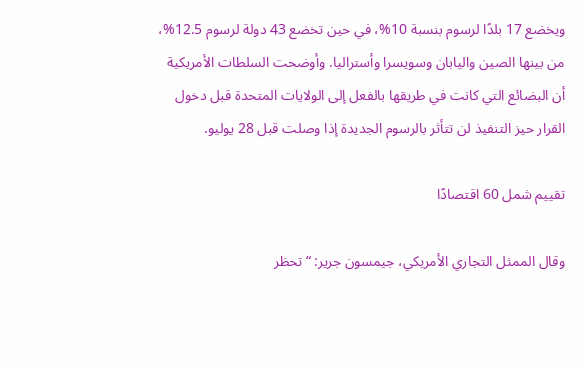ويخضع 17 بلدًا لرسوم بنسبة 10%، في حين تخضع 43 دولة لرسوم 12.5%، من بينها الصين واليابان وسويسرا وأستراليا. وأوضحت السلطات الأمريكية أن البضائع التي كانت في طريقها بالفعل إلى الولايات المتحدة قبل دخول القرار حيز التنفيذ لن تتأثر بالرسوم الجديدة إذا وصلت قبل 28 يوليو.

تقييم شمل 60 اقتصادًا

وقال الممثل التجاري الأمريكي، جيمسون جرير: “تحظر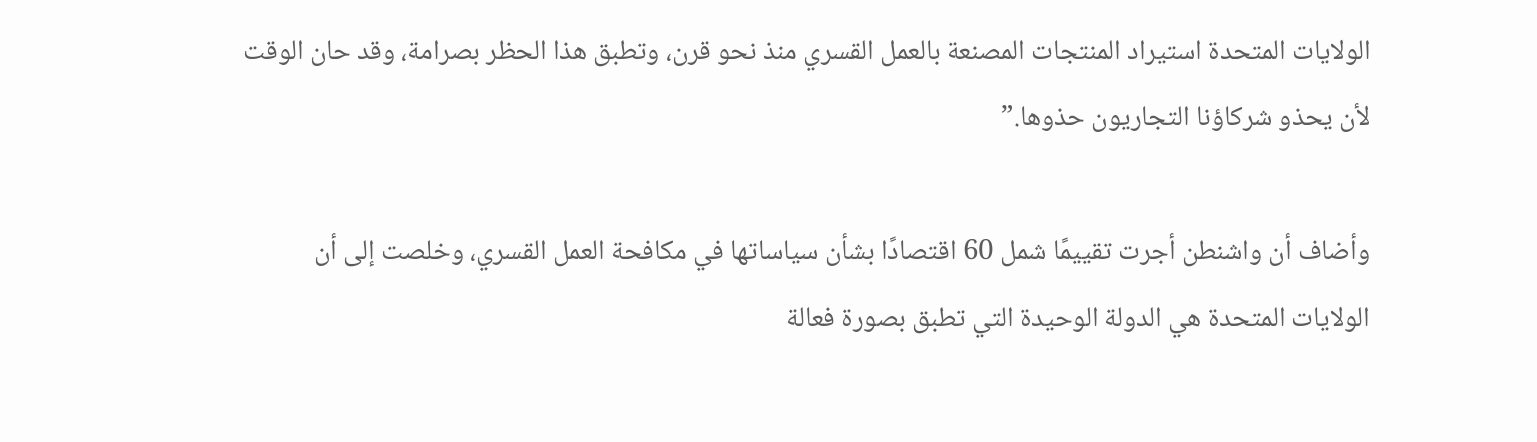الولايات المتحدة استيراد المنتجات المصنعة بالعمل القسري منذ نحو قرن، وتطبق هذا الحظر بصرامة، وقد حان الوقت لأن يحذو شركاؤنا التجاريون حذوها.”

وأضاف أن واشنطن أجرت تقييمًا شمل 60 اقتصادًا بشأن سياساتها في مكافحة العمل القسري، وخلصت إلى أن الولايات المتحدة هي الدولة الوحيدة التي تطبق بصورة فعالة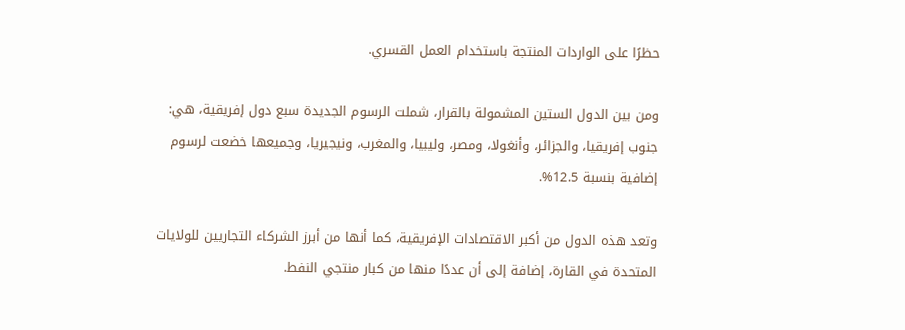حظرًا على الواردات المنتجة باستخدام العمل القسري.

ومن بين الدول الستين المشمولة بالقرار، شملت الرسوم الجديدة سبع دول إفريقية، هي: جنوب إفريقيا، والجزائر، وأنغولا، ومصر، وليبيا، والمغرب، ونيجيريا، وجميعها خضعت لرسوم إضافية بنسبة 12.5%.

وتعد هذه الدول من أكبر الاقتصادات الإفريقية، كما أنها من أبرز الشركاء التجاريين للولايات المتحدة في القارة، إضافة إلى أن عددًا منها من كبار منتجي النفط.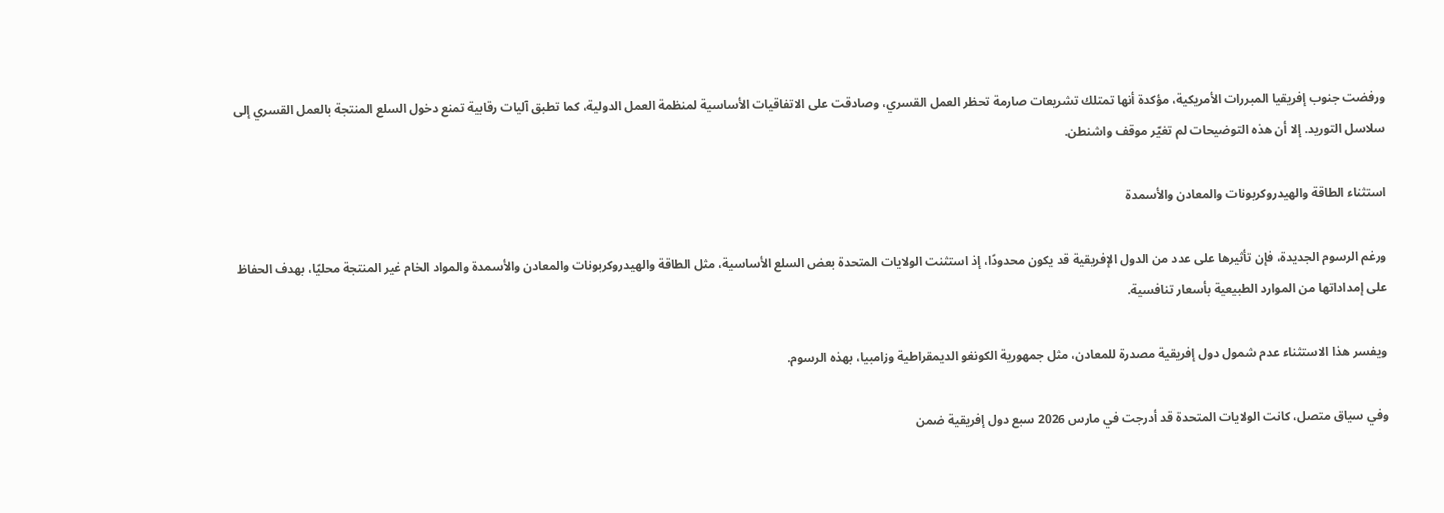ورفضت جنوب إفريقيا المبررات الأمريكية، مؤكدة أنها تمتلك تشريعات صارمة تحظر العمل القسري، وصادقت على الاتفاقيات الأساسية لمنظمة العمل الدولية، كما تطبق آليات رقابية تمنع دخول السلع المنتجة بالعمل القسري إلى سلاسل التوريد. إلا أن هذه التوضيحات لم تغيّر موقف واشنطن.

استثناء الطاقة والهيدروكربونات والمعادن والأسمدة

ورغم الرسوم الجديدة، فإن تأثيرها على عدد من الدول الإفريقية قد يكون محدودًا، إذ استثنت الولايات المتحدة بعض السلع الأساسية، مثل الطاقة والهيدروكربونات والمعادن والأسمدة والمواد الخام غير المنتجة محليًا، بهدف الحفاظ على إمداداتها من الموارد الطبيعية بأسعار تنافسية.

ويفسر هذا الاستثناء عدم شمول دول إفريقية مصدرة للمعادن، مثل جمهورية الكونغو الديمقراطية وزامبيا، بهذه الرسوم.

وفي سياق متصل، كانت الولايات المتحدة قد أدرجت في مارس 2026 سبع دول إفريقية ضمن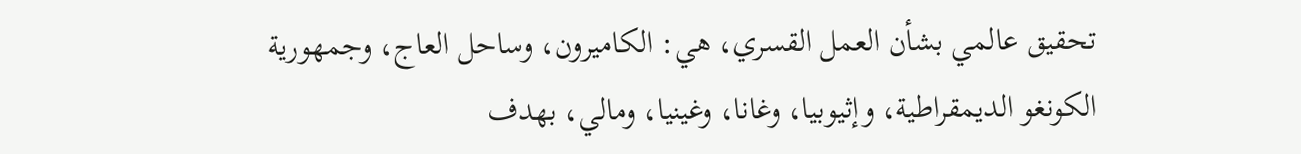تحقيق عالمي بشأن العمل القسري، هي: الكاميرون، وساحل العاج، وجمهورية الكونغو الديمقراطية، وإثيوبيا، وغانا، وغينيا، ومالي، بهدف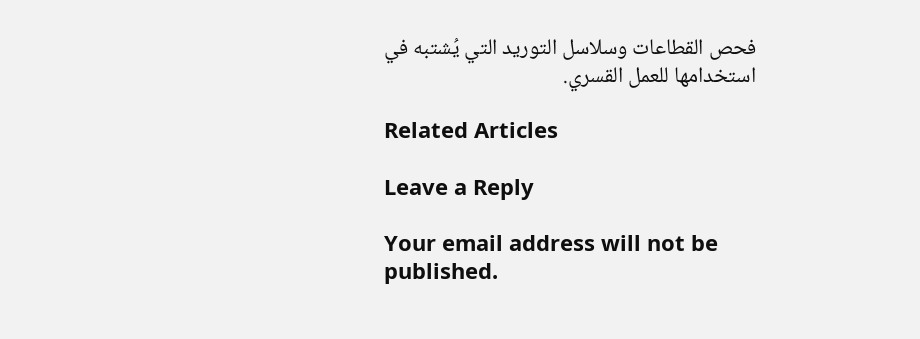فحص القطاعات وسلاسل التوريد التي يُشتبه في استخدامها للعمل القسري.

Related Articles

Leave a Reply

Your email address will not be published.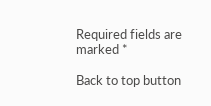Required fields are marked *

Back to top button